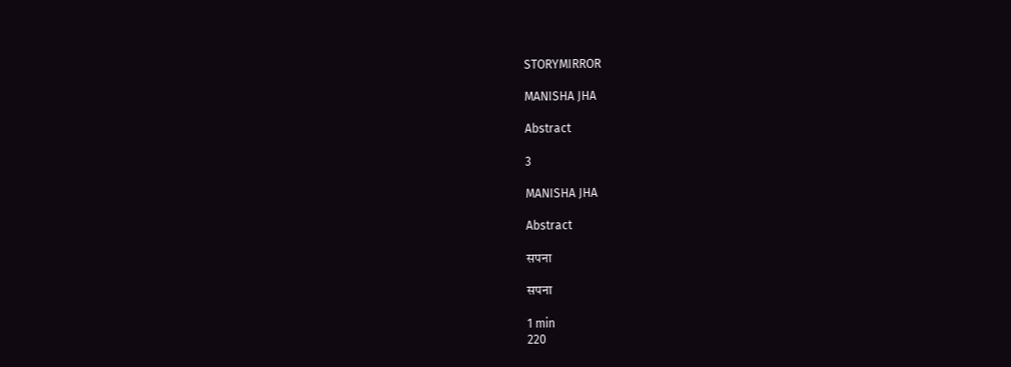STORYMIRROR

MANISHA JHA

Abstract

3

MANISHA JHA

Abstract

सपना

सपना

1 min
220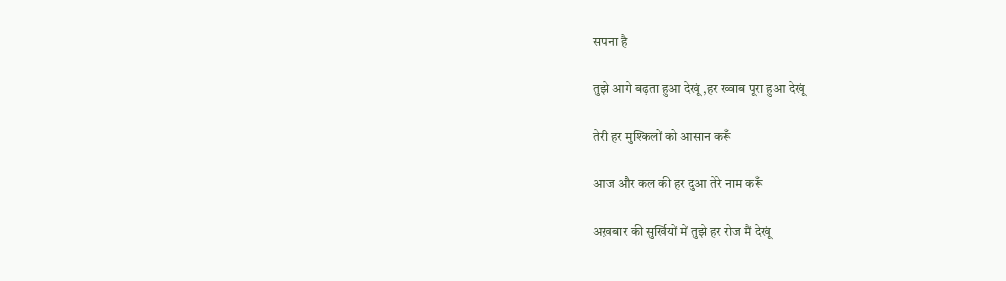सपना है

तुझे आगे बढ़ता हुआ देखूं ,हर ख्वाब पूरा हुआ देखूं

तेरी हर मुश्किलों को आसान करूँ

आज और कल की हर दुआ तेरे नाम करूँ

अख़बार की सुर्खियों में तुझे हर रोज मैं देखूं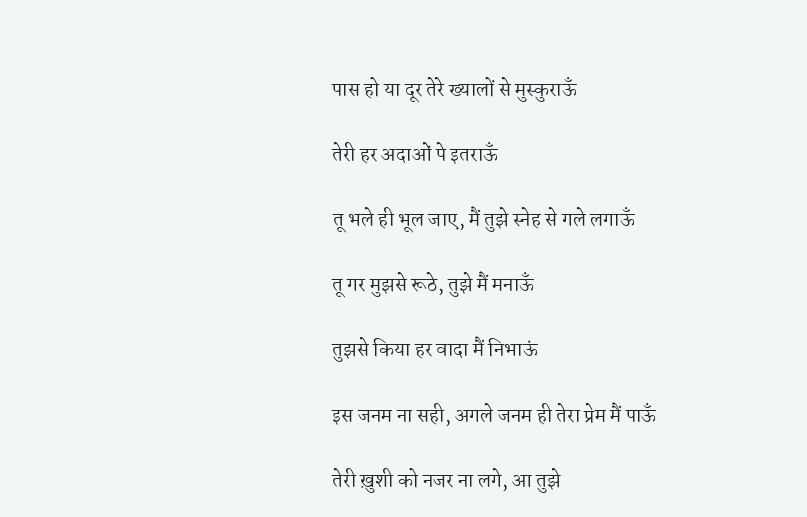पास हो या दूर तेरे ख्यालों से मुस्कुराऊँ

तेरी हर अदाओं पे इतराऊँ

तू भले ही भूल जाए, मैं तुझे स्नेह से गले लगाऊँ

तू गर मुझसे रूठे, तुझे मैं मनाऊँ

तुझसे किया हर वादा मैं निभाऊं

इस जनम ना सही, अगले जनम ही तेरा प्रेम मैं पाऊँ

तेरी ख़ुशी को नजर ना लगे, आ तुझे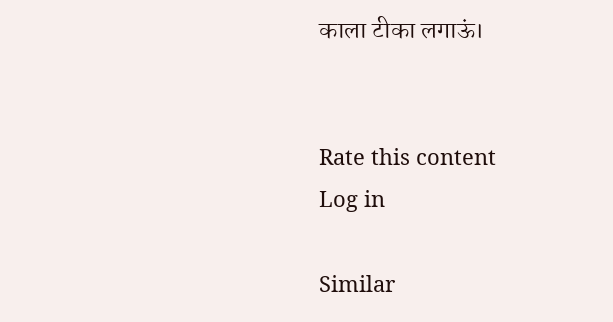काला टीका लगाऊं।


Rate this content
Log in

Similar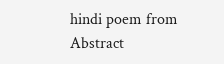hindi poem from Abstract